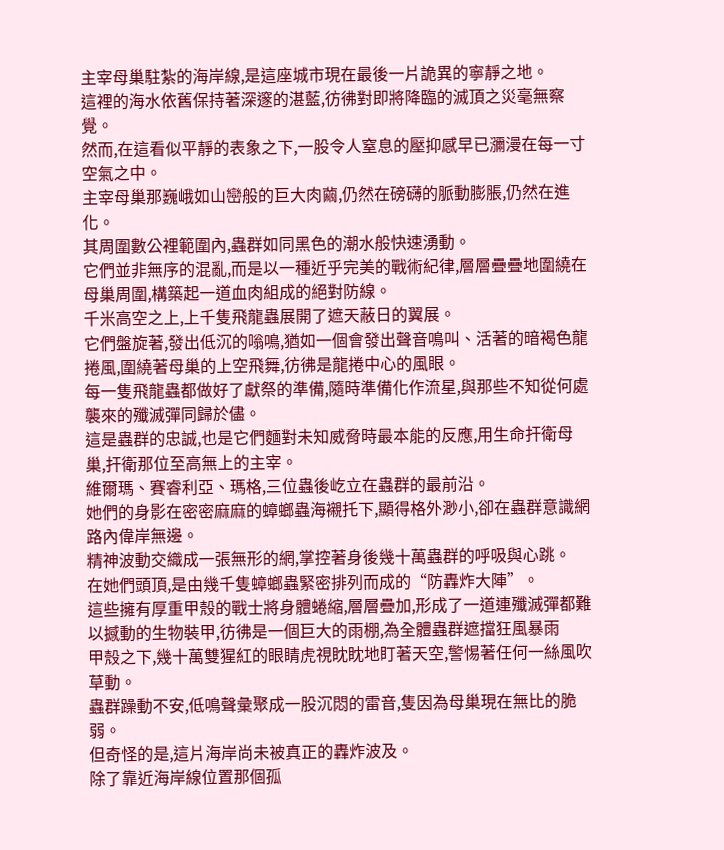主宰母巢駐紮的海岸線,是這座城市現在最後一片詭異的寧靜之地。
這裡的海水依舊保持著深邃的湛藍,彷彿對即將降臨的滅頂之災毫無察覺。
然而,在這看似平靜的表象之下,一股令人窒息的壓抑感早已瀰漫在每一寸空氣之中。
主宰母巢那巍峨如山巒般的巨大肉繭,仍然在磅礴的脈動膨脹,仍然在進化。
其周圍數公裡範圍內,蟲群如同黑色的潮水般快速湧動。
它們並非無序的混亂,而是以一種近乎完美的戰術紀律,層層疊疊地圍繞在母巢周圍,構築起一道血肉組成的絕對防線。
千米高空之上,上千隻飛龍蟲展開了遮天蔽日的翼展。
它們盤旋著,發出低沉的嗡鳴,猶如一個會發出聲音鳴叫、活著的暗褐色龍捲風,圍繞著母巢的上空飛舞,彷彿是龍捲中心的風眼。
每一隻飛龍蟲都做好了獻祭的準備,隨時準備化作流星,與那些不知從何處襲來的殲滅彈同歸於儘。
這是蟲群的忠誠,也是它們麵對未知威脅時最本能的反應,用生命扞衛母巢,扞衛那位至高無上的主宰。
維爾瑪、賽睿利亞、瑪格,三位蟲後屹立在蟲群的最前沿。
她們的身影在密密麻麻的蟑螂蟲海襯托下,顯得格外渺小,卻在蟲群意識網路內偉岸無邊。
精神波動交織成一張無形的網,掌控著身後幾十萬蟲群的呼吸與心跳。
在她們頭頂,是由幾千隻蟑螂蟲緊密排列而成的“防轟炸大陣”。
這些擁有厚重甲殼的戰士將身體蜷縮,層層疊加,形成了一道連殲滅彈都難以撼動的生物裝甲,彷彿是一個巨大的雨棚,為全體蟲群遮擋狂風暴雨
甲殼之下,幾十萬雙猩紅的眼睛虎視眈眈地盯著天空,警惕著任何一絲風吹草動。
蟲群躁動不安,低鳴聲彙聚成一股沉悶的雷音,隻因為母巢現在無比的脆弱。
但奇怪的是,這片海岸尚未被真正的轟炸波及。
除了靠近海岸線位置那個孤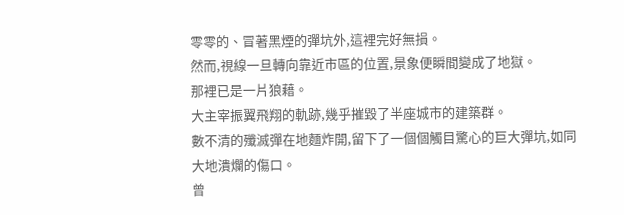零零的、冒著黑煙的彈坑外,這裡完好無損。
然而,視線一旦轉向靠近市區的位置,景象便瞬間變成了地獄。
那裡已是一片狼藉。
大主宰振翼飛翔的軌跡,幾乎摧毀了半座城市的建築群。
數不清的殲滅彈在地麵炸開,留下了一個個觸目驚心的巨大彈坑,如同大地潰爛的傷口。
曾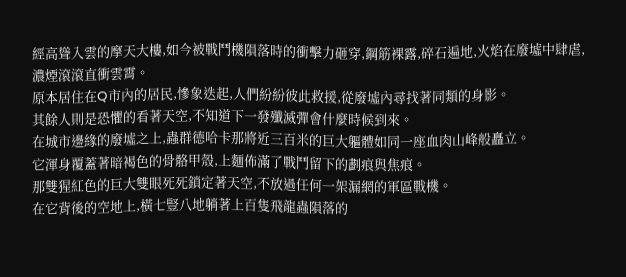經高聳入雲的摩天大樓,如今被戰鬥機隕落時的衝擊力砸穿,鋼筋裸露,碎石遍地,火焰在廢墟中肆虐,濃煙滾滾直衝雲霄。
原本居住在Q市內的居民,慘象迭起,人們紛紛彼此救援,從廢墟內尋找著同類的身影。
其餘人則是恐懼的看著天空,不知道下一發殲滅彈會什麼時候到來。
在城市邊緣的廢墟之上,蟲群德哈卡那將近三百米的巨大軀體如同一座血肉山峰般矗立。
它渾身覆蓋著暗褐色的骨骼甲殼,上麵佈滿了戰鬥留下的劃痕與焦痕。
那雙猩紅色的巨大雙眼死死鎖定著天空,不放過任何一架漏網的軍區戰機。
在它背後的空地上,橫七豎八地躺著上百隻飛龍蟲隕落的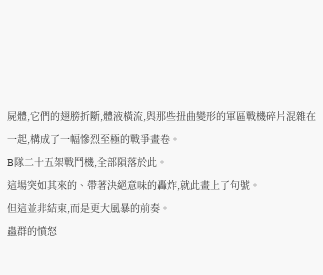屍體,它們的翅膀折斷,體液橫流,與那些扭曲變形的軍區戰機碎片混雜在一起,構成了一幅慘烈至極的戰爭畫卷。
B隊二十五架戰鬥機,全部隕落於此。
這場突如其來的、帶著決絕意味的轟炸,就此畫上了句號。
但這並非結束,而是更大風暴的前奏。
蟲群的憤怒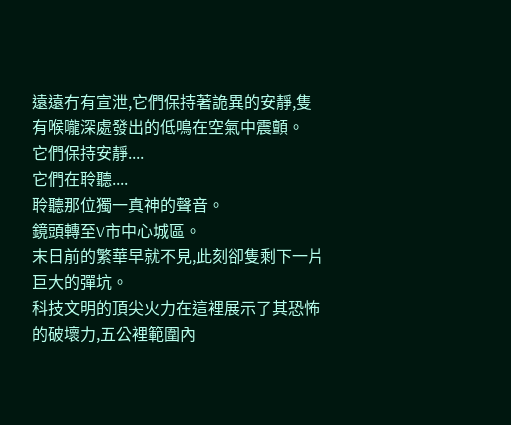遠遠冇有宣泄,它們保持著詭異的安靜,隻有喉嚨深處發出的低鳴在空氣中震顫。
它們保持安靜....
它們在聆聽....
聆聽那位獨一真神的聲音。
鏡頭轉至V市中心城區。
末日前的繁華早就不見,此刻卻隻剩下一片巨大的彈坑。
科技文明的頂尖火力在這裡展示了其恐怖的破壞力,五公裡範圍內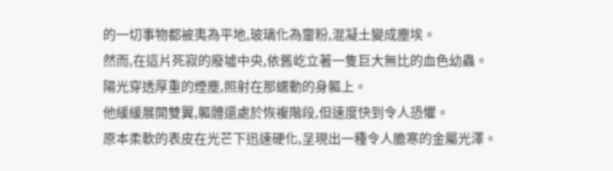的一切事物都被夷為平地,玻璃化為齏粉,混凝土變成塵埃。
然而,在這片死寂的廢墟中央,依舊屹立著一隻巨大無比的血色幼蟲。
陽光穿透厚重的煙塵,照射在那蠕動的身軀上。
他緩緩展開雙翼,軀體還處於恢複階段,但速度快到令人恐懼。
原本柔軟的表皮在光芒下迅速硬化,呈現出一種令人膽寒的金屬光澤。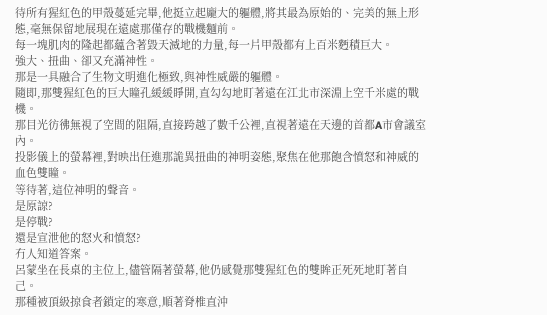待所有猩紅色的甲殼蔓延完畢,他挺立起龐大的軀體,將其最為原始的、完美的無上形態,毫無保留地展現在遠處那僅存的戰機麵前。
每一塊肌肉的隆起都蘊含著毀天滅地的力量,每一片甲殼都有上百米麪積巨大。
強大、扭曲、卻又充滿神性。
那是一具融合了生物文明進化極致,與神性威嚴的軀體。
隨即,那雙猩紅色的巨大瞳孔緩緩睜開,直勾勾地盯著遠在江北市深淵上空千米處的戰機。
那目光彷彿無視了空間的阻隔,直接跨越了數千公裡,直視著遠在天邊的首都A市會議室內。
投影儀上的螢幕裡,對映出任進那詭異扭曲的神明姿態,聚焦在他那飽含憤怒和神威的血色雙瞳。
等待著,這位神明的聲音。
是原諒?
是停戰?
還是宣泄他的怒火和憤怒?
冇人知道答案。
呂蒙坐在長桌的主位上,儘管隔著螢幕,他仍感覺那雙猩紅色的雙眸正死死地盯著自己。
那種被頂級掠食者鎖定的寒意,順著脊椎直沖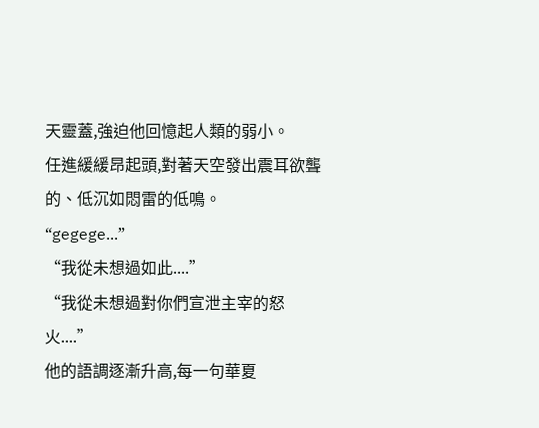天靈蓋,強迫他回憶起人類的弱小。
任進緩緩昂起頭,對著天空發出震耳欲聾的、低沉如悶雷的低鳴。
“gegege...”
“我從未想過如此....”
“我從未想過對你們宣泄主宰的怒火....”
他的語調逐漸升高,每一句華夏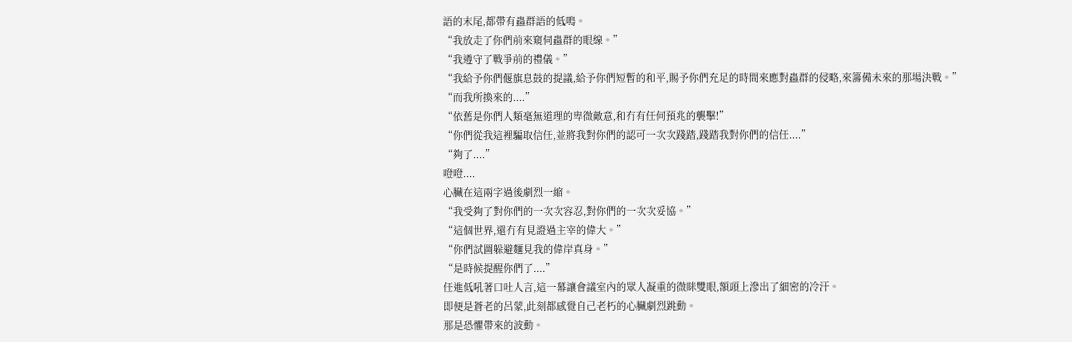語的末尾,都帶有蟲群語的低鳴。
“我放走了你們前來窺伺蟲群的眼線。”
“我遵守了戰爭前的禮儀。”
“我給予你們偃旗息鼓的提議,給予你們短暫的和平,賜予你們充足的時間來應對蟲群的侵略,來籌備未來的那場決戰。”
“而我所換來的....”
“依舊是你們人類毫無道理的卑微敵意,和冇有任何預兆的襲擊!”
“你們從我這裡騙取信任,並將我對你們的認可一次次踐踏,踐踏我對你們的信任....”
“夠了....”
噔噔....
心臟在這兩字過後劇烈一縮。
“我受夠了對你們的一次次容忍,對你們的一次次妥協。”
“這個世界,還冇有見證過主宰的偉大。”
“你們試圖躲避麵見我的偉岸真身。”
“是時候提醒你們了....”
任進低吼著口吐人言,這一幕讓會議室內的眾人凝重的微眯雙眼,額頭上滲出了細密的冷汗。
即便是蒼老的呂蒙,此刻都感覺自己老朽的心臟劇烈跳動。
那是恐懼帶來的波動。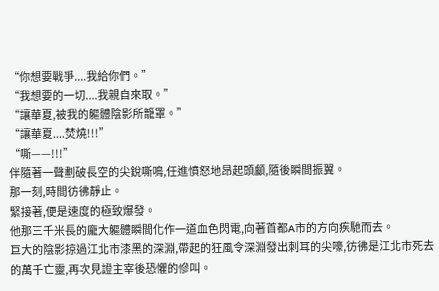“你想要戰爭....我給你們。”
“我想要的一切....我親自來取。”
“讓華夏,被我的軀體陰影所籠罩。”
“讓華夏....焚燒!!!”
“嘶——!!!”
伴隨著一聲劃破長空的尖銳嘶鳴,任進憤怒地昂起頭顱,隨後瞬間振翼。
那一刻,時間彷彿靜止。
緊接著,便是速度的極致爆發。
他那三千米長的龐大軀體瞬間化作一道血色閃電,向著首都A市的方向疾馳而去。
巨大的陰影掠過江北市漆黑的深淵,帶起的狂風令深淵發出刺耳的尖嚎,彷彿是江北市死去的萬千亡靈,再次見證主宰後恐懼的慘叫。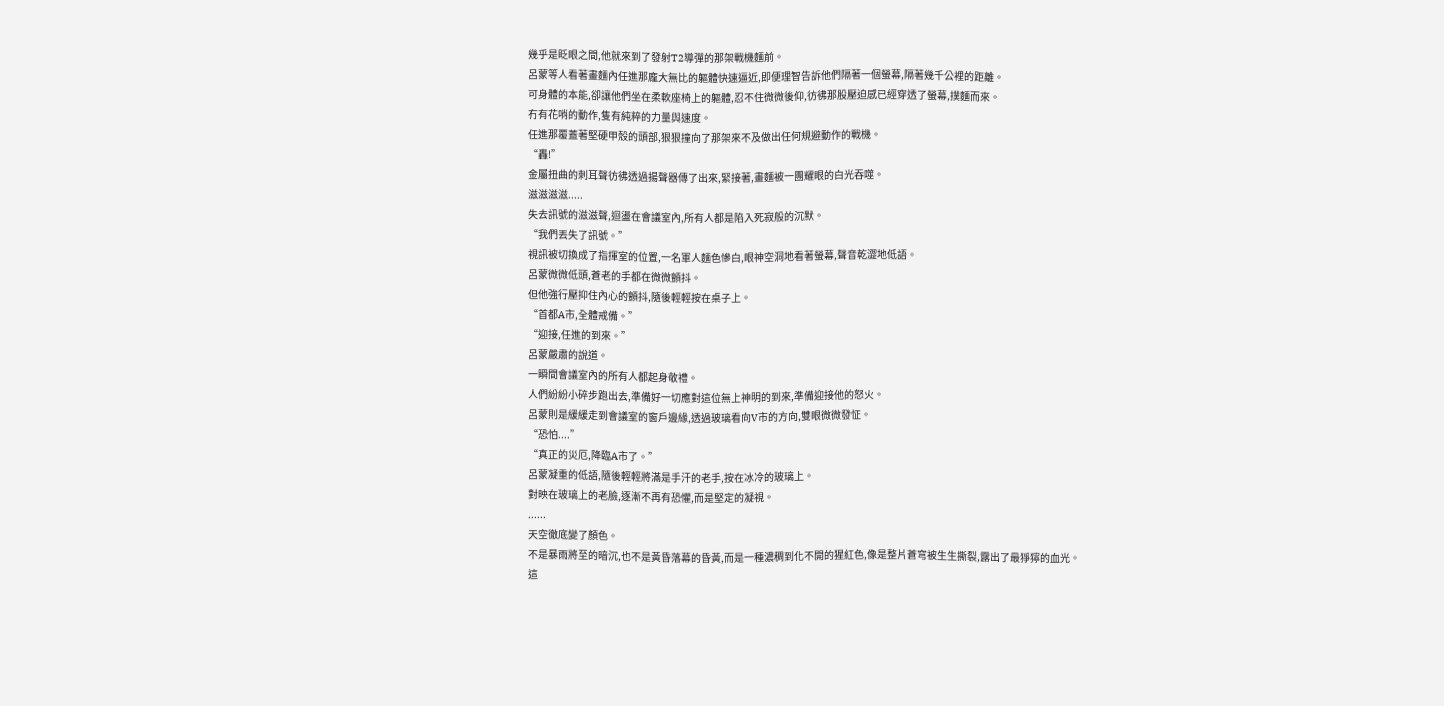幾乎是眨眼之間,他就來到了發射T2導彈的那架戰機麵前。
呂蒙等人看著畫麵內任進那龐大無比的軀體快速逼近,即便理智告訴他們隔著一個螢幕,隔著幾千公裡的距離。
可身體的本能,卻讓他們坐在柔軟座椅上的軀體,忍不住微微後仰,彷彿那股壓迫感已經穿透了螢幕,撲麵而來。
冇有花哨的動作,隻有純粹的力量與速度。
任進那覆蓋著堅硬甲殼的頭部,狠狠撞向了那架來不及做出任何規避動作的戰機。
“轟!”
金屬扭曲的刺耳聲彷彿透過揚聲器傳了出來,緊接著,畫麵被一團耀眼的白光吞噬。
滋滋滋滋.....
失去訊號的滋滋聲,迴盪在會議室內,所有人都是陷入死寂般的沉默。
“我們丟失了訊號。”
視訊被切換成了指揮室的位置,一名軍人麵色慘白,眼神空洞地看著螢幕,聲音乾澀地低語。
呂蒙微微低頭,蒼老的手都在微微顫抖。
但他強行壓抑住內心的顫抖,隨後輕輕按在桌子上。
“首都A市,全體戒備。”
“迎接,任進的到來。”
呂蒙嚴肅的說道。
一瞬間會議室內的所有人都起身敬禮。
人們紛紛小碎步跑出去,準備好一切應對這位無上神明的到來,準備迎接他的怒火。
呂蒙則是緩緩走到會議室的窗戶邊緣,透過玻璃看向V市的方向,雙眼微微發怔。
“恐怕....”
“真正的災厄,降臨A市了。”
呂蒙凝重的低語,隨後輕輕將滿是手汗的老手,按在冰冷的玻璃上。
對映在玻璃上的老臉,逐漸不再有恐懼,而是堅定的凝視。
......
天空徹底變了顏色。
不是暴雨將至的暗沉,也不是黃昏落幕的昏黃,而是一種濃稠到化不開的猩紅色,像是整片蒼穹被生生撕裂,露出了最猙獰的血光。
這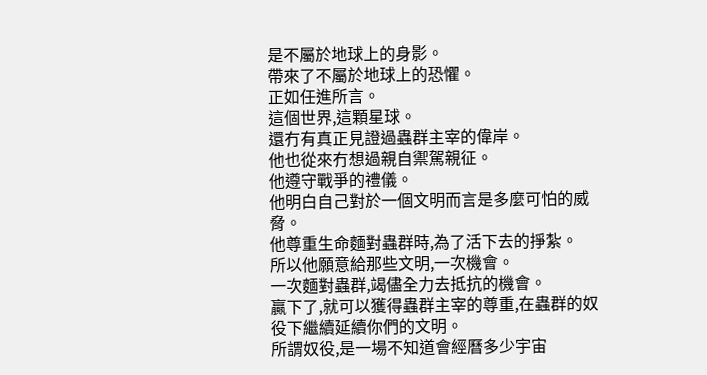是不屬於地球上的身影。
帶來了不屬於地球上的恐懼。
正如任進所言。
這個世界,這顆星球。
還冇有真正見證過蟲群主宰的偉岸。
他也從來冇想過親自禦駕親征。
他遵守戰爭的禮儀。
他明白自己對於一個文明而言是多麼可怕的威脅。
他尊重生命麵對蟲群時,為了活下去的掙紮。
所以他願意給那些文明,一次機會。
一次麵對蟲群,竭儘全力去抵抗的機會。
贏下了,就可以獲得蟲群主宰的尊重,在蟲群的奴役下繼續延續你們的文明。
所謂奴役,是一場不知道會經曆多少宇宙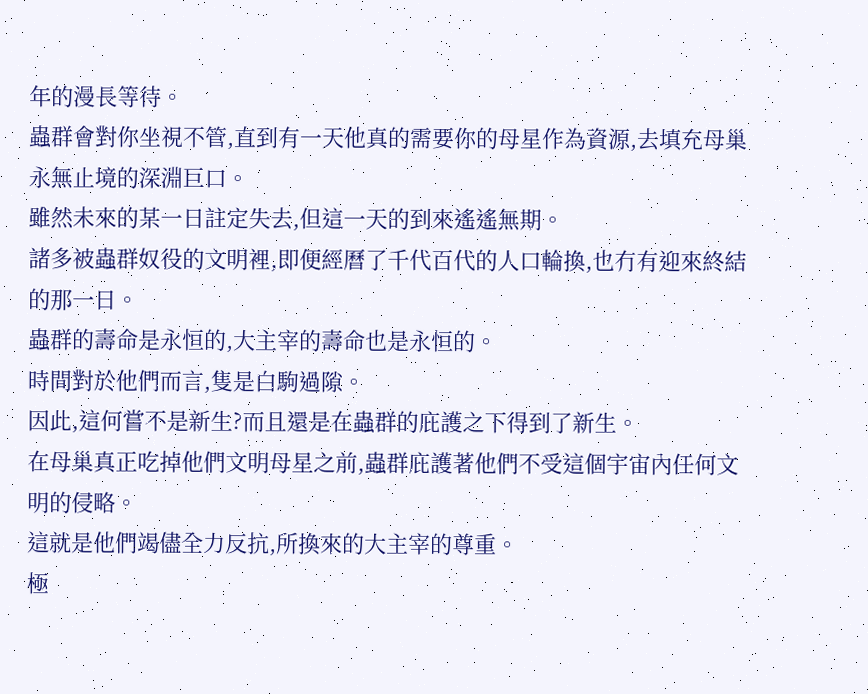年的漫長等待。
蟲群會對你坐視不管,直到有一天他真的需要你的母星作為資源,去填充母巢永無止境的深淵巨口。
雖然未來的某一日註定失去,但這一天的到來遙遙無期。
諸多被蟲群奴役的文明裡,即便經曆了千代百代的人口輪換,也冇有迎來終結的那一日。
蟲群的壽命是永恒的,大主宰的壽命也是永恒的。
時間對於他們而言,隻是白駒過隙。
因此,這何嘗不是新生?而且還是在蟲群的庇護之下得到了新生。
在母巢真正吃掉他們文明母星之前,蟲群庇護著他們不受這個宇宙內任何文明的侵略。
這就是他們竭儘全力反抗,所換來的大主宰的尊重。
極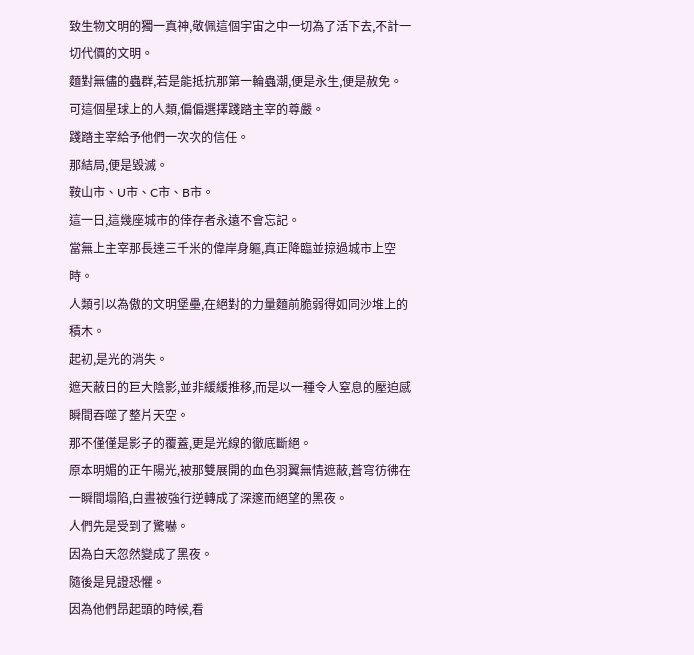致生物文明的獨一真神,敬佩這個宇宙之中一切為了活下去,不計一切代價的文明。
麵對無儘的蟲群,若是能抵抗那第一輪蟲潮,便是永生,便是赦免。
可這個星球上的人類,偏偏選擇踐踏主宰的尊嚴。
踐踏主宰給予他們一次次的信任。
那結局,便是毀滅。
鞍山市、U市、C市、B市。
這一日,這幾座城市的倖存者永遠不會忘記。
當無上主宰那長達三千米的偉岸身軀,真正降臨並掠過城市上空時。
人類引以為傲的文明堡壘,在絕對的力量麵前脆弱得如同沙堆上的積木。
起初,是光的消失。
遮天蔽日的巨大陰影,並非緩緩推移,而是以一種令人窒息的壓迫感瞬間吞噬了整片天空。
那不僅僅是影子的覆蓋,更是光線的徹底斷絕。
原本明媚的正午陽光,被那雙展開的血色羽翼無情遮蔽,蒼穹彷彿在一瞬間塌陷,白晝被強行逆轉成了深邃而絕望的黑夜。
人們先是受到了驚嚇。
因為白天忽然變成了黑夜。
隨後是見證恐懼。
因為他們昂起頭的時候,看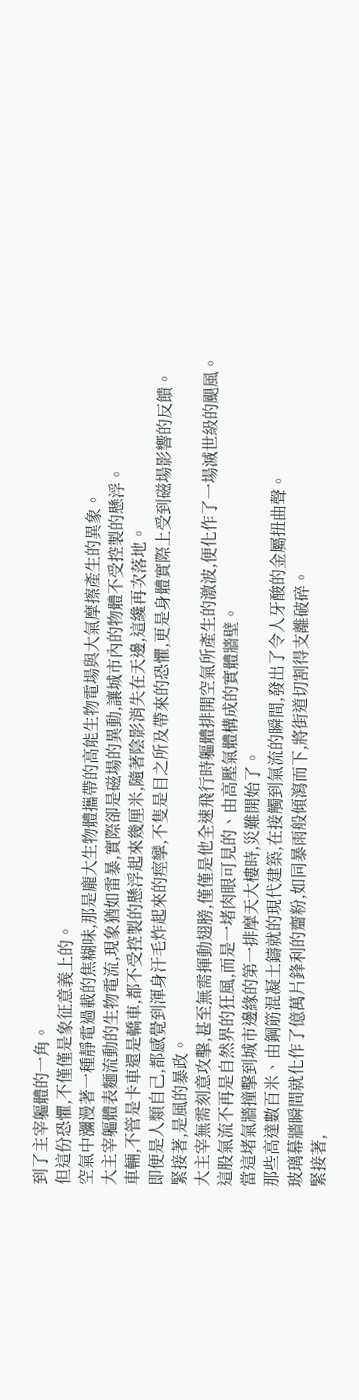到了主宰軀體的一角。
但這份恐懼,不僅僅是象征意義上的。
空氣中瀰漫著一種靜電過載的焦糊味,那是龐大生物體攜帶的高能生物電場與大氣摩擦產生的異象。
大主宰軀體表麵流動的生物電流,現象猶如雷暴,實際卻是磁場的異動,讓城市內的物體不受控製的懸浮。
車輛,不管是卡車還是轎車,都不受控製的懸浮起來幾厘米,隨著陰影消失在天邊,這纔再次落地。
即便是人類自己,都感覺到渾身汗毛炸起來的痙攣,不隻是目之所及帶來的恐懼,更是身體實際上受到磁場影響的反饋。
緊接著,是風的暴政。
大主宰無需刻意攻擊,甚至無需揮動翅膀,僅僅是他全速飛行時軀體排開空氣所產生的激波,便化作了一場滅世級的颶風。
這股氣流不再是自然界的狂風,而是一堵肉眼可見的、由高壓氣體構成的實體牆壁。
當這堵氣牆撞擊到城市邊緣的第一排摩天大樓時,災難開始了。
那些高達數百米、由鋼筋混凝土鑄就的現代建築,在接觸到氣流的瞬間,發出了令人牙酸的金屬扭曲聲。
玻璃幕牆瞬間就化作了億萬片鋒利的齏粉,如同暴雨般傾瀉而下,將街道切割得支離破碎。
緊接著,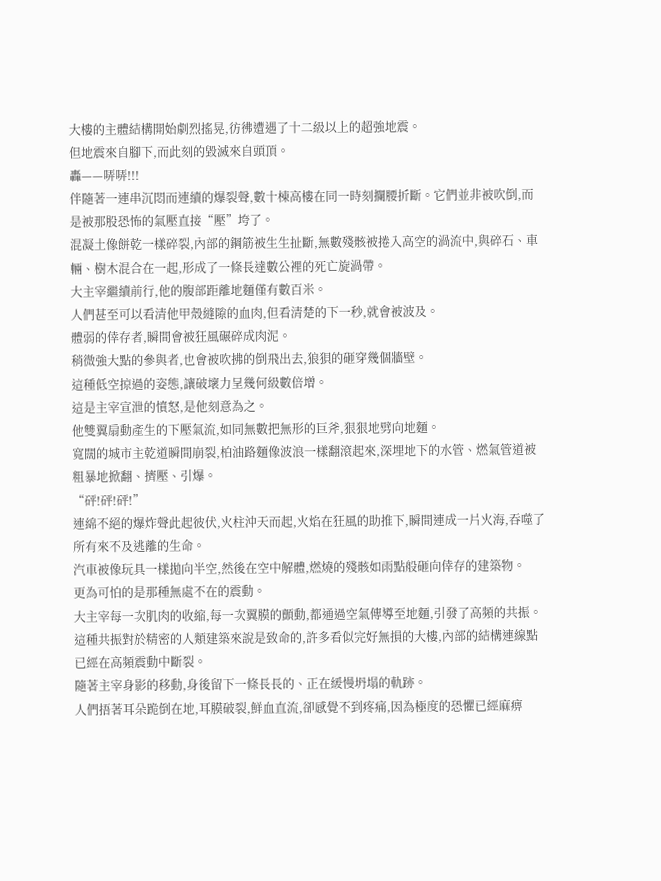大樓的主體結構開始劇烈搖晃,彷彿遭遇了十二級以上的超強地震。
但地震來自腳下,而此刻的毀滅來自頭頂。
轟——哢哢!!!
伴隨著一連串沉悶而連續的爆裂聲,數十棟高樓在同一時刻攔腰折斷。它們並非被吹倒,而是被那股恐怖的氣壓直接“壓”垮了。
混凝土像餅乾一樣碎裂,內部的鋼筋被生生扯斷,無數殘骸被捲入高空的渦流中,與碎石、車輛、樹木混合在一起,形成了一條長達數公裡的死亡旋渦帶。
大主宰繼續前行,他的腹部距離地麵僅有數百米。
人們甚至可以看清他甲殼縫隙的血肉,但看清楚的下一秒,就會被波及。
體弱的倖存者,瞬間會被狂風碾碎成肉泥。
稍微強大點的參與者,也會被吹拂的倒飛出去,狼狽的砸穿幾個牆壁。
這種低空掠過的姿態,讓破壞力呈幾何級數倍增。
這是主宰宣泄的憤怒,是他刻意為之。
他雙翼扇動產生的下壓氣流,如同無數把無形的巨斧,狠狠地劈向地麵。
寬闊的城市主乾道瞬間崩裂,柏油路麵像波浪一樣翻滾起來,深埋地下的水管、燃氣管道被粗暴地掀翻、擠壓、引爆。
“砰!砰!砰!”
連綿不絕的爆炸聲此起彼伏,火柱沖天而起,火焰在狂風的助推下,瞬間連成一片火海,吞噬了所有來不及逃離的生命。
汽車被像玩具一樣拋向半空,然後在空中解體,燃燒的殘骸如雨點般砸向倖存的建築物。
更為可怕的是那種無處不在的震動。
大主宰每一次肌肉的收縮,每一次翼膜的顫動,都通過空氣傳導至地麵,引發了高頻的共振。
這種共振對於精密的人類建築來說是致命的,許多看似完好無損的大樓,內部的結構連線點已經在高頻震動中斷裂。
隨著主宰身影的移動,身後留下一條長長的、正在緩慢坍塌的軌跡。
人們捂著耳朵跪倒在地,耳膜破裂,鮮血直流,卻感覺不到疼痛,因為極度的恐懼已經麻痹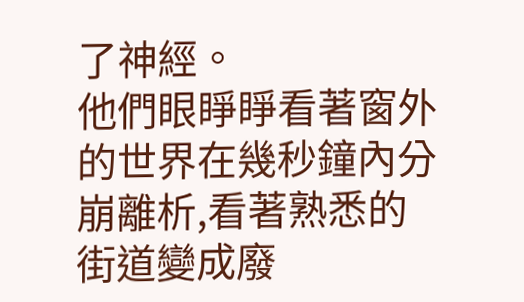了神經。
他們眼睜睜看著窗外的世界在幾秒鐘內分崩離析,看著熟悉的街道變成廢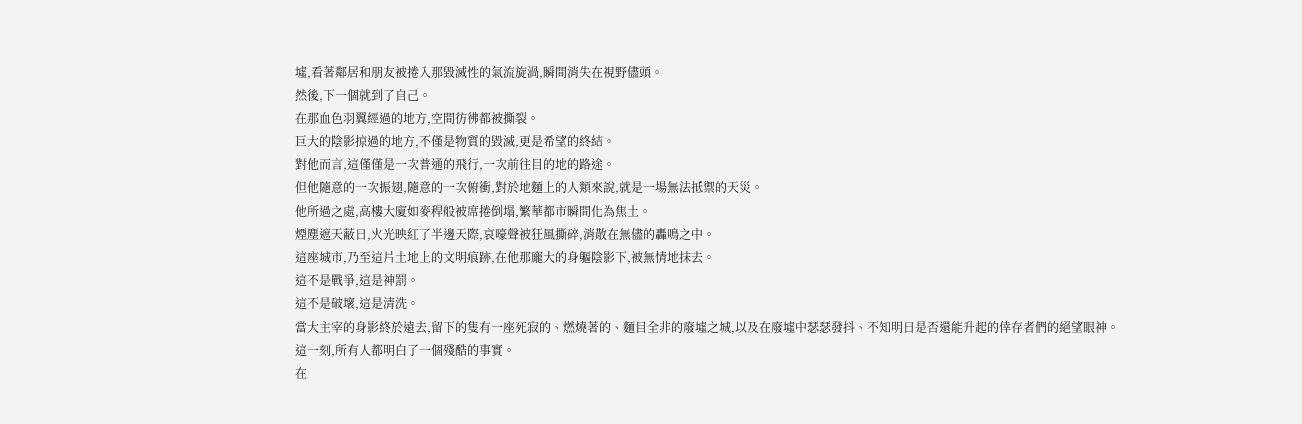墟,看著鄰居和朋友被捲入那毀滅性的氣流旋渦,瞬間消失在視野儘頭。
然後,下一個就到了自己。
在那血色羽翼經過的地方,空間彷彿都被撕裂。
巨大的陰影掠過的地方,不僅是物質的毀滅,更是希望的終結。
對他而言,這僅僅是一次普通的飛行,一次前往目的地的路途。
但他隨意的一次振翅,隨意的一次俯衝,對於地麵上的人類來說,就是一場無法抵禦的天災。
他所過之處,高樓大廈如麥稈般被席捲倒塌,繁華都市瞬間化為焦土。
煙塵遮天蔽日,火光映紅了半邊天際,哀嚎聲被狂風撕碎,消散在無儘的轟鳴之中。
這座城市,乃至這片土地上的文明痕跡,在他那龐大的身軀陰影下,被無情地抹去。
這不是戰爭,這是神罰。
這不是破壞,這是清洗。
當大主宰的身影終於遠去,留下的隻有一座死寂的、燃燒著的、麵目全非的廢墟之城,以及在廢墟中瑟瑟發抖、不知明日是否還能升起的倖存者們的絕望眼神。
這一刻,所有人都明白了一個殘酷的事實。
在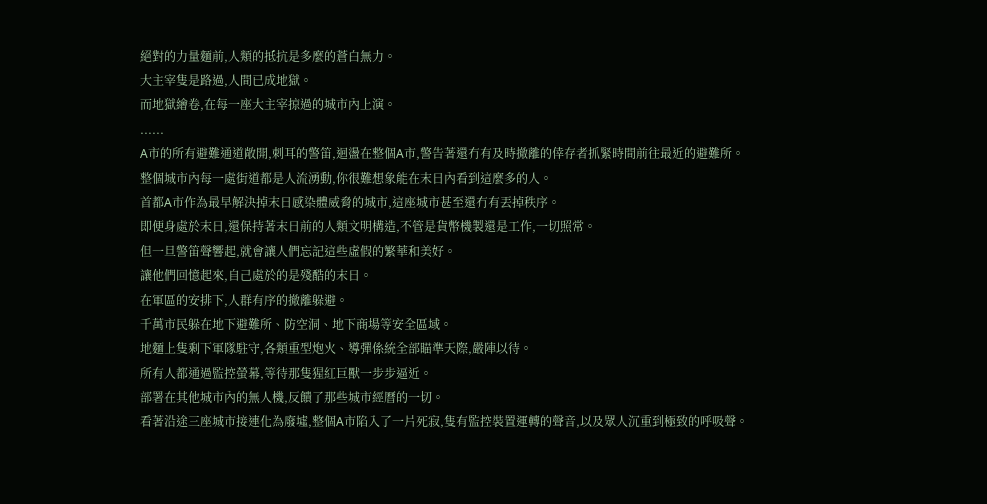絕對的力量麵前,人類的抵抗是多麼的蒼白無力。
大主宰隻是路過,人間已成地獄。
而地獄繪卷,在每一座大主宰掠過的城市內上演。
......
A市的所有避難通道敞開,刺耳的警笛,迴盪在整個A市,警告著還冇有及時撤離的倖存者抓緊時間前往最近的避難所。
整個城市內每一處街道都是人流湧動,你很難想象能在末日內看到這麼多的人。
首都A市作為最早解決掉末日感染體威脅的城市,這座城市甚至還冇有丟掉秩序。
即便身處於末日,還保持著末日前的人類文明構造,不管是貨幣機製還是工作,一切照常。
但一旦警笛聲響起,就會讓人們忘記這些虛假的繁華和美好。
讓他們回憶起來,自己處於的是殘酷的末日。
在軍區的安排下,人群有序的撤離躲避。
千萬市民躲在地下避難所、防空洞、地下商場等安全區域。
地麵上隻剩下軍隊駐守,各類重型炮火、導彈係統全部瞄準天際,嚴陣以待。
所有人都通過監控螢幕,等待那隻猩紅巨獸一步步逼近。
部署在其他城市內的無人機,反饋了那些城市經曆的一切。
看著沿途三座城市接連化為廢墟,整個A市陷入了一片死寂,隻有監控裝置運轉的聲音,以及眾人沉重到極致的呼吸聲。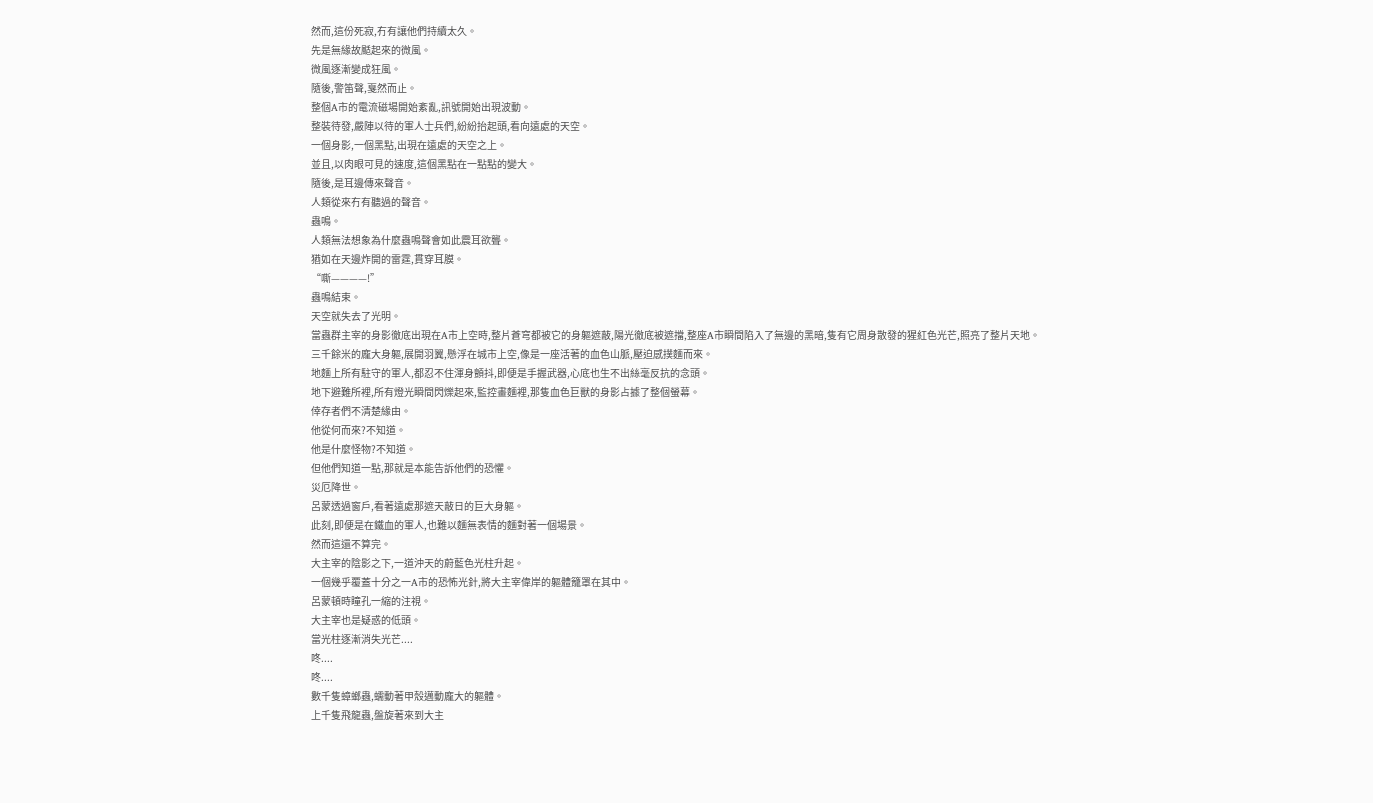然而,這份死寂,冇有讓他們持續太久。
先是無緣故颳起來的微風。
微風逐漸變成狂風。
隨後,警笛聲,戛然而止。
整個A市的電流磁場開始紊亂,訊號開始出現波動。
整裝待發,嚴陣以待的軍人士兵們,紛紛抬起頭,看向遠處的天空。
一個身影,一個黑點,出現在遠處的天空之上。
並且,以肉眼可見的速度,這個黑點在一點點的變大。
隨後,是耳邊傳來聲音。
人類從來冇有聽過的聲音。
蟲鳴。
人類無法想象為什麼蟲鳴聲會如此震耳欲聾。
猶如在天邊炸開的雷霆,貫穿耳膜。
“嘶————!”
蟲鳴結束。
天空就失去了光明。
當蟲群主宰的身影徹底出現在A市上空時,整片蒼穹都被它的身軀遮蔽,陽光徹底被遮擋,整座A市瞬間陷入了無邊的黑暗,隻有它周身散發的猩紅色光芒,照亮了整片天地。
三千餘米的龐大身軀,展開羽翼,懸浮在城市上空,像是一座活著的血色山脈,壓迫感撲麵而來。
地麵上所有駐守的軍人,都忍不住渾身顫抖,即便是手握武器,心底也生不出絲毫反抗的念頭。
地下避難所裡,所有燈光瞬間閃爍起來,監控畫麵裡,那隻血色巨獸的身影占據了整個螢幕。
倖存者們不清楚緣由。
他從何而來?不知道。
他是什麼怪物?不知道。
但他們知道一點,那就是本能告訴他們的恐懼。
災厄降世。
呂蒙透過窗戶,看著遠處那遮天蔽日的巨大身軀。
此刻,即便是在鐵血的軍人,也難以麵無表情的麵對著一個場景。
然而這還不算完。
大主宰的陰影之下,一道沖天的蔚藍色光柱升起。
一個幾乎覆蓋十分之一A市的恐怖光針,將大主宰偉岸的軀體籠罩在其中。
呂蒙頓時瞳孔一縮的注視。
大主宰也是疑惑的低頭。
當光柱逐漸消失光芒....
咚....
咚....
數千隻蟑螂蟲,蠕動著甲殼邁動龐大的軀體。
上千隻飛龍蟲,盤旋著來到大主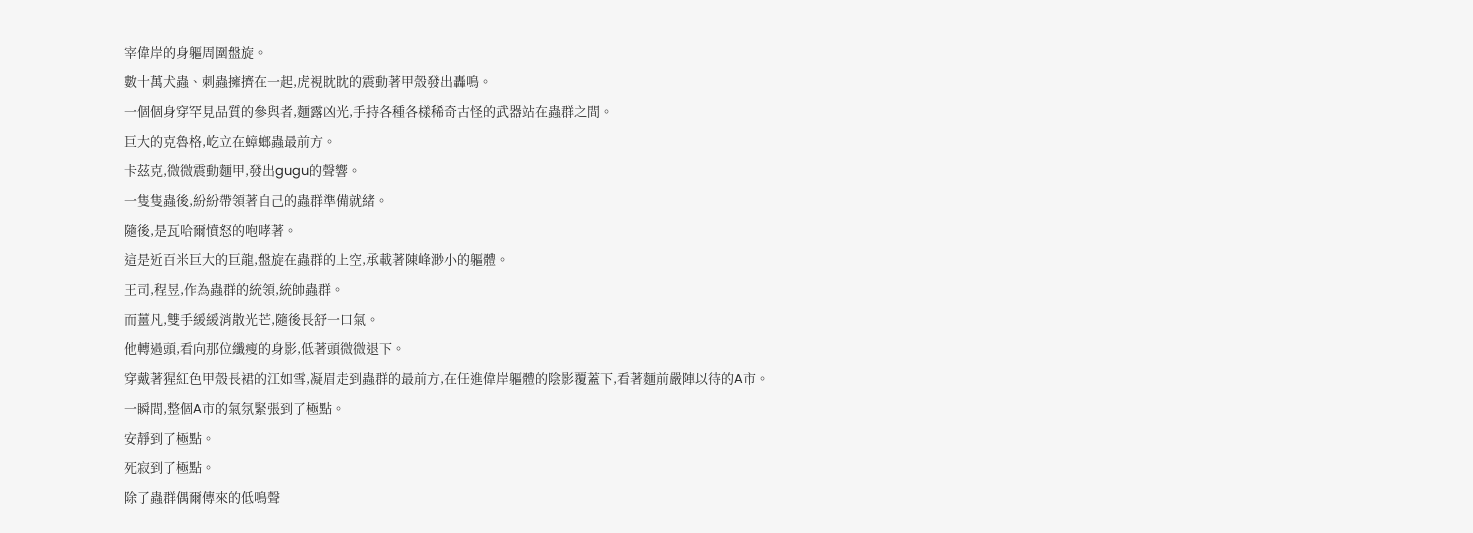宰偉岸的身軀周圍盤旋。
數十萬犬蟲、刺蟲擁擠在一起,虎視眈眈的震動著甲殼發出轟鳴。
一個個身穿罕見品質的參與者,麵露凶光,手持各種各樣稀奇古怪的武器站在蟲群之間。
巨大的克魯格,屹立在蟑螂蟲最前方。
卡茲克,微微震動麵甲,發出gugu的聲響。
一隻隻蟲後,紛紛帶領著自己的蟲群準備就緒。
隨後,是瓦哈爾憤怒的咆哮著。
這是近百米巨大的巨龍,盤旋在蟲群的上空,承載著陳峰渺小的軀體。
王司,程昱,作為蟲群的統領,統帥蟲群。
而薑凡,雙手緩緩消散光芒,隨後長舒一口氣。
他轉過頭,看向那位纖瘦的身影,低著頭微微退下。
穿戴著猩紅色甲殼長裙的江如雪,凝眉走到蟲群的最前方,在任進偉岸軀體的陰影覆蓋下,看著麵前嚴陣以待的A市。
一瞬間,整個A市的氣氛緊張到了極點。
安靜到了極點。
死寂到了極點。
除了蟲群偶爾傳來的低鳴聲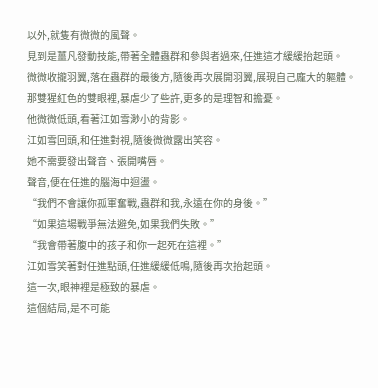以外,就隻有微微的風聲。
見到是薑凡發動技能,帶著全體蟲群和參與者過來,任進這才緩緩抬起頭。
微微收攏羽翼,落在蟲群的最後方,隨後再次展開羽翼,展現自己龐大的軀體。
那雙猩紅色的雙眼裡,暴虐少了些許,更多的是理智和擔憂。
他微微低頭,看著江如雪渺小的背影。
江如雪回頭,和任進對視,隨後微微露出笑容。
她不需要發出聲音、張開嘴唇。
聲音,便在任進的腦海中迴盪。
“我們不會讓你孤軍奮戰,蟲群和我,永遠在你的身後。”
“如果這場戰爭無法避免,如果我們失敗。”
“我會帶著腹中的孩子和你一起死在這裡。”
江如雪笑著對任進點頭,任進緩緩低鳴,隨後再次抬起頭。
這一次,眼神裡是極致的暴虐。
這個結局,是不可能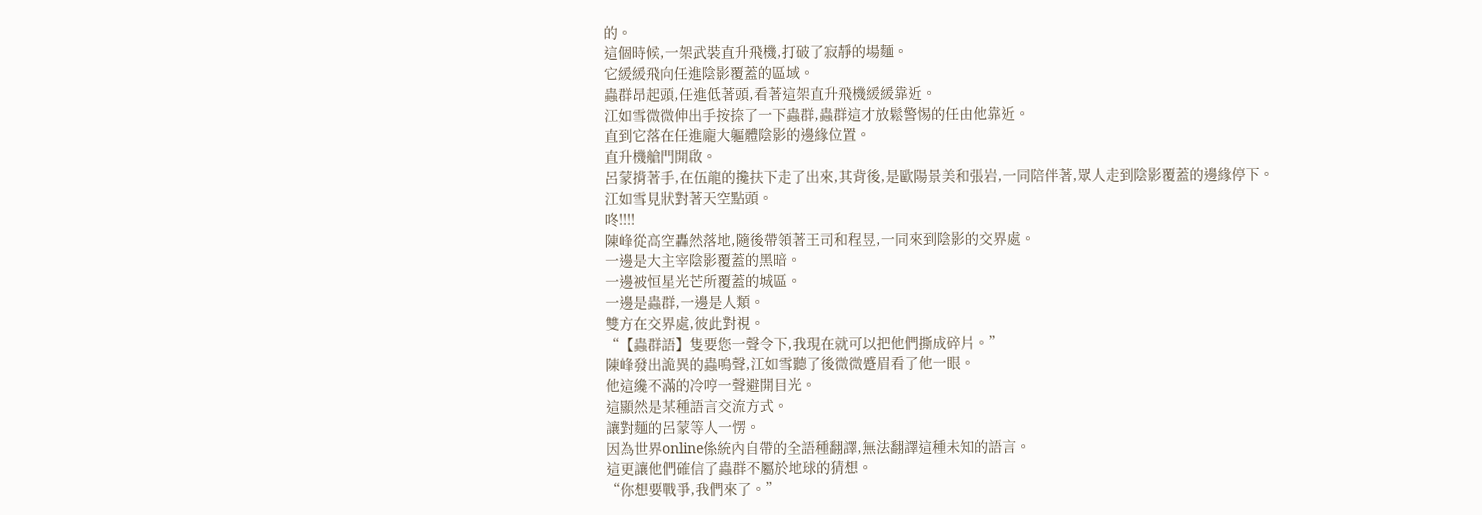的。
這個時候,一架武裝直升飛機,打破了寂靜的場麵。
它緩緩飛向任進陰影覆蓋的區域。
蟲群昂起頭,任進低著頭,看著這架直升飛機緩緩靠近。
江如雪微微伸出手按捺了一下蟲群,蟲群這才放鬆警惕的任由他靠近。
直到它落在任進龐大軀體陰影的邊緣位置。
直升機艙門開啟。
呂蒙揹著手,在伍龍的攙扶下走了出來,其背後,是歐陽景美和張岩,一同陪伴著,眾人走到陰影覆蓋的邊緣停下。
江如雪見狀對著天空點頭。
咚!!!!
陳峰從高空轟然落地,隨後帶領著王司和程昱,一同來到陰影的交界處。
一邊是大主宰陰影覆蓋的黑暗。
一邊被恒星光芒所覆蓋的城區。
一邊是蟲群,一邊是人類。
雙方在交界處,彼此對視。
“【蟲群語】隻要您一聲令下,我現在就可以把他們撕成碎片。”
陳峰發出詭異的蟲鳴聲,江如雪聽了後微微蹙眉看了他一眼。
他這纔不滿的冷哼一聲避開目光。
這顯然是某種語言交流方式。
讓對麵的呂蒙等人一愣。
因為世界online係統內自帶的全語種翻譯,無法翻譯這種未知的語言。
這更讓他們確信了蟲群不屬於地球的猜想。
“你想要戰爭,我們來了。”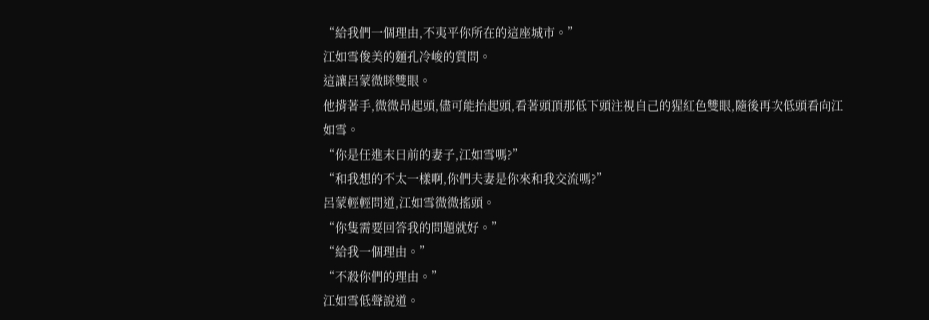“給我們一個理由,不夷平你所在的這座城市。”
江如雪俊美的麵孔冷峻的質問。
這讓呂蒙微眯雙眼。
他揹著手,微微昂起頭,儘可能抬起頭,看著頭頂那低下頭注視自己的猩紅色雙眼,隨後再次低頭看向江如雪。
“你是任進末日前的妻子,江如雪嗎?”
“和我想的不太一樣啊,你們夫妻是你來和我交流嗎?”
呂蒙輕輕問道,江如雪微微搖頭。
“你隻需要回答我的問題就好。”
“給我一個理由。”
“不殺你們的理由。”
江如雪低聲說道。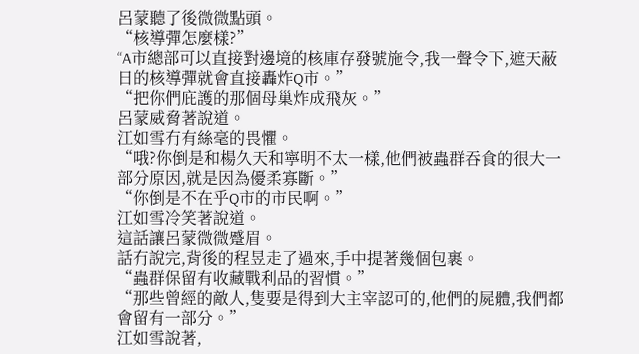呂蒙聽了後微微點頭。
“核導彈怎麼樣?”
“A市總部可以直接對邊境的核庫存發號施令,我一聲令下,遮天蔽日的核導彈就會直接轟炸Q市。”
“把你們庇護的那個母巢炸成飛灰。”
呂蒙威脅著說道。
江如雪冇有絲毫的畏懼。
“哦?你倒是和楊久天和寧明不太一樣,他們被蟲群吞食的很大一部分原因,就是因為優柔寡斷。”
“你倒是不在乎Q市的市民啊。”
江如雪冷笑著說道。
這話讓呂蒙微微蹙眉。
話冇說完,背後的程昱走了過來,手中提著幾個包裹。
“蟲群保留有收藏戰利品的習慣。”
“那些曾經的敵人,隻要是得到大主宰認可的,他們的屍體,我們都會留有一部分。”
江如雪說著,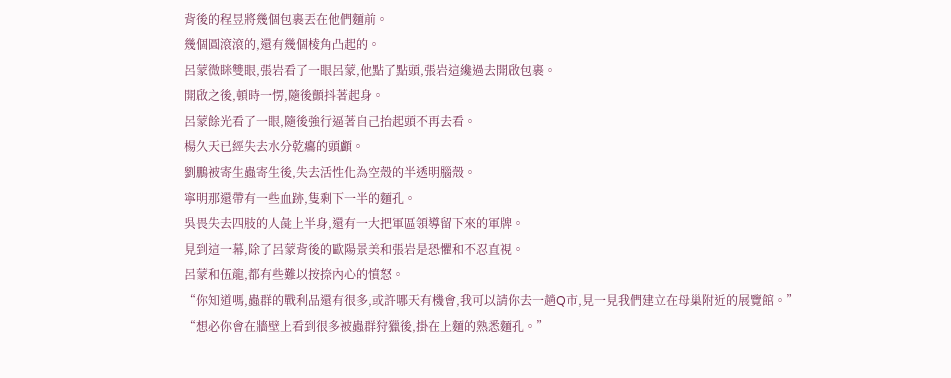背後的程昱將幾個包裹丟在他們麵前。
幾個圓滾滾的,還有幾個棱角凸起的。
呂蒙微眯雙眼,張岩看了一眼呂蒙,他點了點頭,張岩這纔過去開啟包裹。
開啟之後,頓時一愣,隨後顫抖著起身。
呂蒙餘光看了一眼,隨後強行逼著自己抬起頭不再去看。
楊久天已經失去水分乾癟的頭顱。
劉鵬被寄生蟲寄生後,失去活性化為空殼的半透明腦殼。
寧明那還帶有一些血跡,隻剩下一半的麵孔。
吳畏失去四肢的人彘上半身,還有一大把軍區領導留下來的軍牌。
見到這一幕,除了呂蒙背後的歐陽景美和張岩是恐懼和不忍直視。
呂蒙和伍龍,都有些難以按捺內心的憤怒。
“你知道嗎,蟲群的戰利品還有很多,或許哪天有機會,我可以請你去一趟Q市,見一見我們建立在母巢附近的展覽館。”
“想必你會在牆壁上看到很多被蟲群狩獵後,掛在上麵的熟悉麵孔。”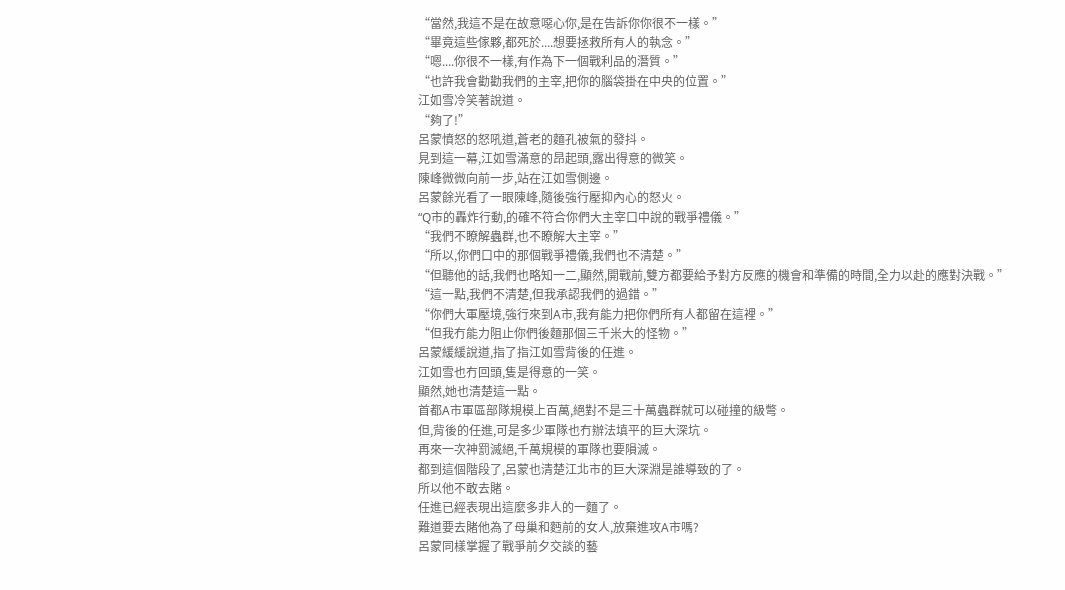“當然,我這不是在故意噁心你,是在告訴你你很不一樣。”
“畢竟這些傢夥,都死於....想要拯救所有人的執念。”
“嗯....你很不一樣,有作為下一個戰利品的潛質。”
“也許我會勸勸我們的主宰,把你的腦袋掛在中央的位置。”
江如雪冷笑著說道。
“夠了!”
呂蒙憤怒的怒吼道,蒼老的麵孔被氣的發抖。
見到這一幕,江如雪滿意的昂起頭,露出得意的微笑。
陳峰微微向前一步,站在江如雪側邊。
呂蒙餘光看了一眼陳峰,隨後強行壓抑內心的怒火。
“Q市的轟炸行動,的確不符合你們大主宰口中說的戰爭禮儀。”
“我們不瞭解蟲群,也不瞭解大主宰。”
“所以,你們口中的那個戰爭禮儀,我們也不清楚。”
“但聽他的話,我們也略知一二,顯然,開戰前,雙方都要給予對方反應的機會和準備的時間,全力以赴的應對決戰。”
“這一點,我們不清楚,但我承認我們的過錯。”
“你們大軍壓境,強行來到A市,我有能力把你們所有人都留在這裡。”
“但我冇能力阻止你們後麵那個三千米大的怪物。”
呂蒙緩緩說道,指了指江如雪背後的任進。
江如雪也冇回頭,隻是得意的一笑。
顯然,她也清楚這一點。
首都A市軍區部隊規模上百萬,絕對不是三十萬蟲群就可以碰撞的級彆。
但,背後的任進,可是多少軍隊也冇辦法填平的巨大深坑。
再來一次神罰滅絕,千萬規模的軍隊也要隕滅。
都到這個階段了,呂蒙也清楚江北市的巨大深淵是誰導致的了。
所以他不敢去賭。
任進已經表現出這麼多非人的一麵了。
難道要去賭他為了母巢和麪前的女人,放棄進攻A市嗎?
呂蒙同樣掌握了戰爭前夕交談的藝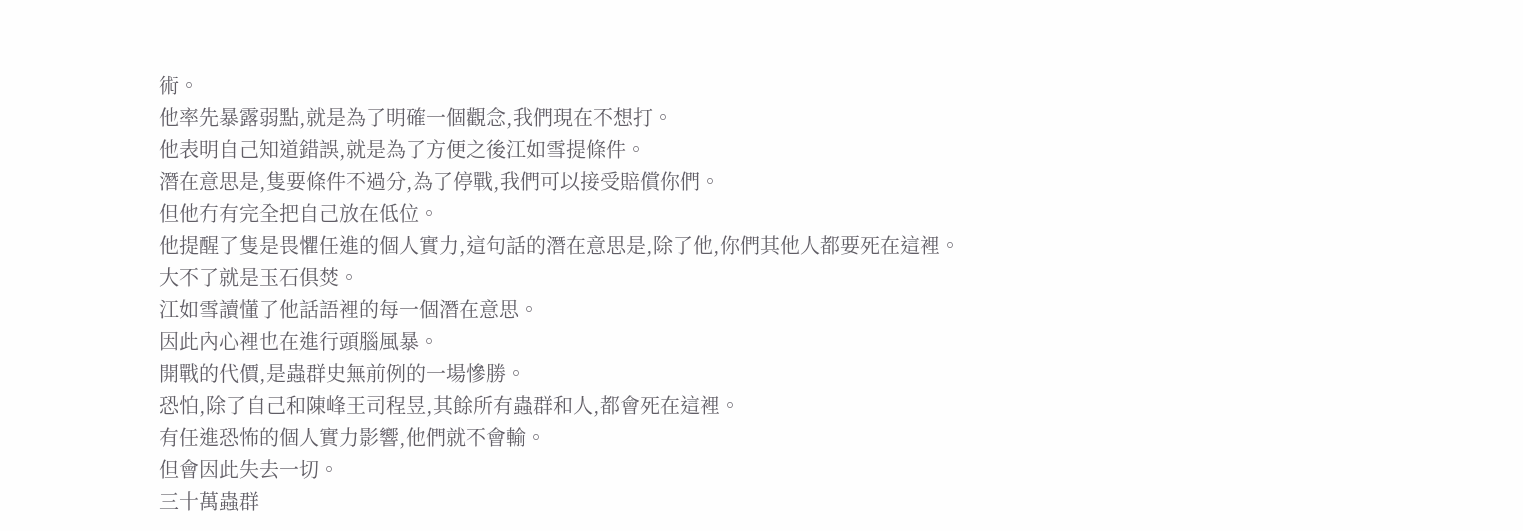術。
他率先暴露弱點,就是為了明確一個觀念,我們現在不想打。
他表明自己知道錯誤,就是為了方便之後江如雪提條件。
潛在意思是,隻要條件不過分,為了停戰,我們可以接受賠償你們。
但他冇有完全把自己放在低位。
他提醒了隻是畏懼任進的個人實力,這句話的潛在意思是,除了他,你們其他人都要死在這裡。
大不了就是玉石俱焚。
江如雪讀懂了他話語裡的每一個潛在意思。
因此內心裡也在進行頭腦風暴。
開戰的代價,是蟲群史無前例的一場慘勝。
恐怕,除了自己和陳峰王司程昱,其餘所有蟲群和人,都會死在這裡。
有任進恐怖的個人實力影響,他們就不會輸。
但會因此失去一切。
三十萬蟲群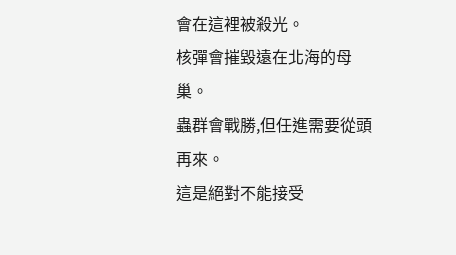會在這裡被殺光。
核彈會摧毀遠在北海的母巢。
蟲群會戰勝,但任進需要從頭再來。
這是絕對不能接受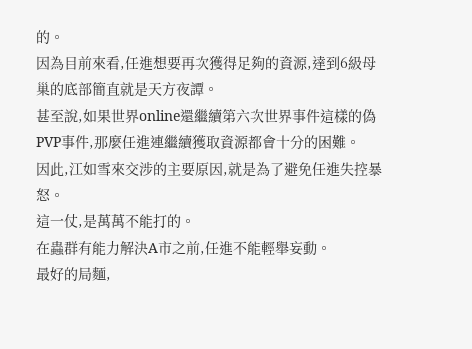的。
因為目前來看,任進想要再次獲得足夠的資源,達到6級母巢的底部簡直就是天方夜譚。
甚至說,如果世界online還繼續第六次世界事件這樣的偽PVP事件,那麼任進連繼續獲取資源都會十分的困難。
因此,江如雪來交涉的主要原因,就是為了避免任進失控暴怒。
這一仗,是萬萬不能打的。
在蟲群有能力解決A市之前,任進不能輕舉妄動。
最好的局麵,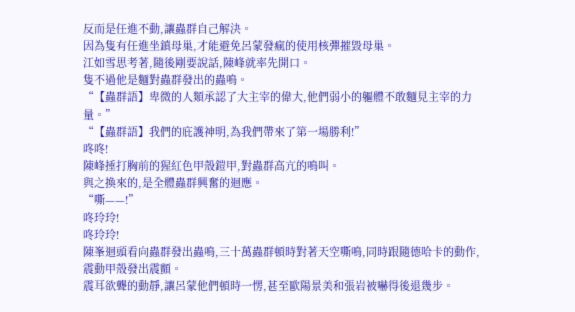反而是任進不動,讓蟲群自己解決。
因為隻有任進坐鎮母巢,才能避免呂蒙發瘋的使用核彈摧毀母巢。
江如雪思考著,隨後剛要說話,陳峰就率先開口。
隻不過他是麵對蟲群發出的蟲鳴。
“【蟲群語】卑微的人類承認了大主宰的偉大,他們弱小的軀體不敢麵見主宰的力量。”
“【蟲群語】我們的庇護神明,為我們帶來了第一場勝利!”
咚咚!
陳峰捶打胸前的猩紅色甲殼鎧甲,對蟲群高亢的鳴叫。
與之換來的,是全體蟲群興奮的迴應。
“嘶——!”
咚玲玲!
咚玲玲!
陳峯迴頭看向蟲群發出蟲鳴,三十萬蟲群頓時對著天空嘶鳴,同時跟隨德哈卡的動作,震動甲殼發出震顫。
震耳欲聾的動靜,讓呂蒙他們頓時一愣,甚至歐陽景美和張岩被嚇得後退幾步。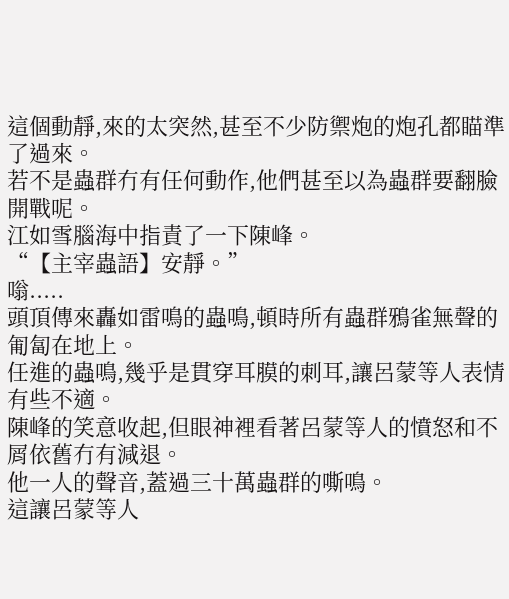這個動靜,來的太突然,甚至不少防禦炮的炮孔都瞄準了過來。
若不是蟲群冇有任何動作,他們甚至以為蟲群要翻臉開戰呢。
江如雪腦海中指責了一下陳峰。
“【主宰蟲語】安靜。”
嗡.....
頭頂傳來轟如雷鳴的蟲鳴,頓時所有蟲群鴉雀無聲的匍匐在地上。
任進的蟲鳴,幾乎是貫穿耳膜的刺耳,讓呂蒙等人表情有些不適。
陳峰的笑意收起,但眼神裡看著呂蒙等人的憤怒和不屑依舊冇有減退。
他一人的聲音,蓋過三十萬蟲群的嘶鳴。
這讓呂蒙等人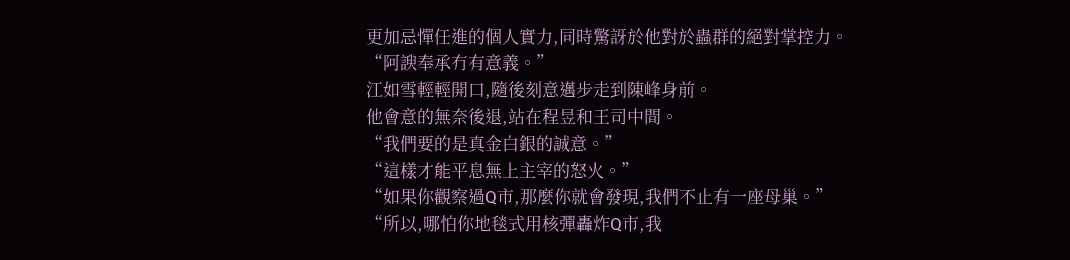更加忌憚任進的個人實力,同時驚訝於他對於蟲群的絕對掌控力。
“阿諛奉承冇有意義。”
江如雪輕輕開口,隨後刻意邁步走到陳峰身前。
他會意的無奈後退,站在程昱和王司中間。
“我們要的是真金白銀的誠意。”
“這樣才能平息無上主宰的怒火。”
“如果你觀察過Q市,那麼你就會發現,我們不止有一座母巢。”
“所以,哪怕你地毯式用核彈轟炸Q市,我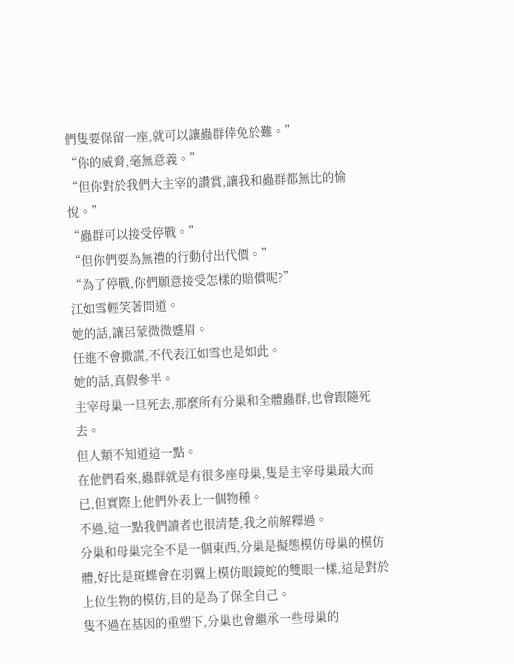們隻要保留一座,就可以讓蟲群倖免於難。”
“你的威脅,毫無意義。”
“但你對於我們大主宰的讚賞,讓我和蟲群都無比的愉悅。”
“蟲群可以接受停戰。”
“但你們要為無禮的行動付出代價。”
“為了停戰,你們願意接受怎樣的賠償呢?”
江如雪輕笑著問道。
她的話,讓呂蒙微微蹙眉。
任進不會撒謊,不代表江如雪也是如此。
她的話,真假參半。
主宰母巢一旦死去,那麼所有分巢和全體蟲群,也會跟隨死去。
但人類不知道這一點。
在他們看來,蟲群就是有很多座母巢,隻是主宰母巢最大而已,但實際上他們外表上一個物種。
不過,這一點我們讀者也很清楚,我之前解釋過。
分巢和母巢完全不是一個東西,分巢是擬態模仿母巢的模仿體,好比是斑蝶會在羽翼上模仿眼鏡蛇的雙眼一樣,這是對於上位生物的模仿,目的是為了保全自己。
隻不過在基因的重塑下,分巢也會繼承一些母巢的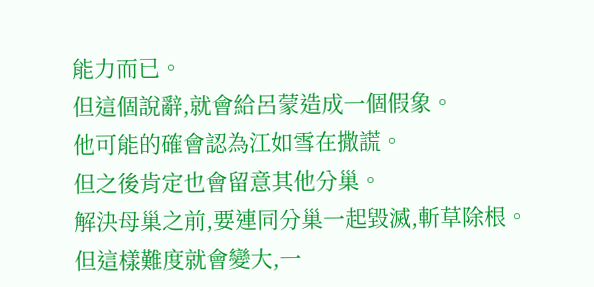能力而已。
但這個說辭,就會給呂蒙造成一個假象。
他可能的確會認為江如雪在撒謊。
但之後肯定也會留意其他分巢。
解決母巢之前,要連同分巢一起毀滅,斬草除根。
但這樣難度就會變大,一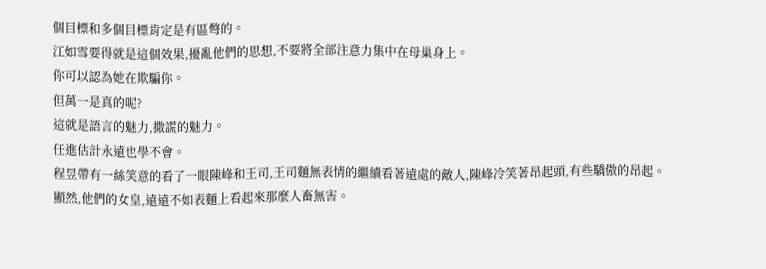個目標和多個目標肯定是有區彆的。
江如雪要得就是這個效果,擾亂他們的思想,不要將全部注意力集中在母巢身上。
你可以認為她在欺騙你。
但萬一是真的呢?
這就是語言的魅力,撒謊的魅力。
任進估計永遠也學不會。
程昱帶有一絲笑意的看了一眼陳峰和王司,王司麵無表情的繼續看著遠處的敵人,陳峰冷笑著昂起頭,有些驕傲的昂起。
顯然,他們的女皇,遠遠不如表麵上看起來那麼人畜無害。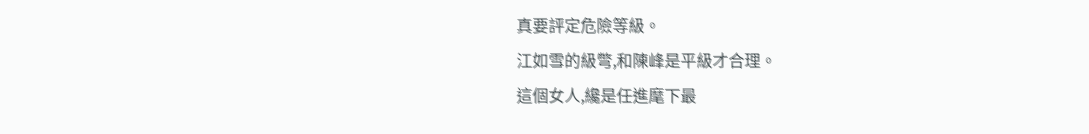真要評定危險等級。
江如雪的級彆,和陳峰是平級才合理。
這個女人,纔是任進麾下最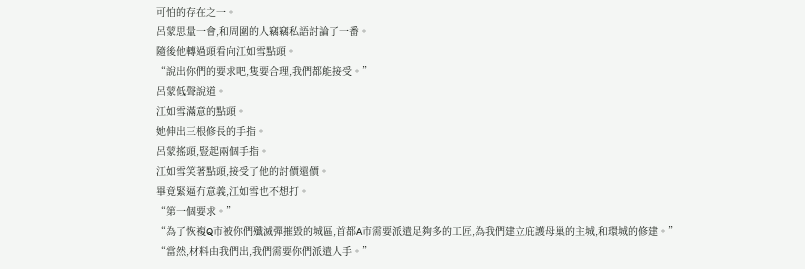可怕的存在之一。
呂蒙思量一會,和周圍的人竊竊私語討論了一番。
隨後他轉過頭看向江如雪點頭。
“說出你們的要求吧,隻要合理,我們都能接受。”
呂蒙低聲說道。
江如雪滿意的點頭。
她伸出三根修長的手指。
呂蒙搖頭,豎起兩個手指。
江如雪笑著點頭,接受了他的討價還價。
畢竟緊逼冇意義,江如雪也不想打。
“第一個要求。”
“為了恢複Q市被你們殲滅彈摧毀的城區,首都A市需要派遣足夠多的工匠,為我們建立庇護母巢的主城,和環城的修建。”
“當然,材料由我們出,我們需要你們派遣人手。”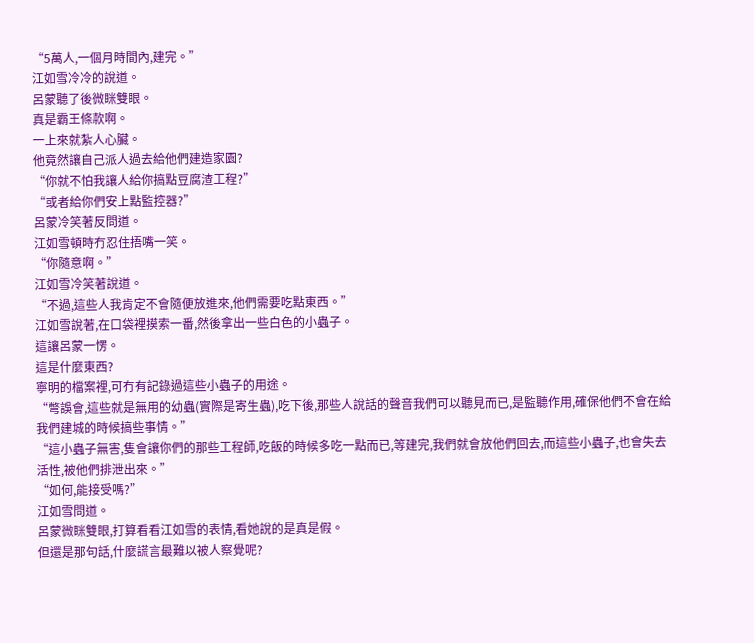“5萬人,一個月時間內,建完。”
江如雪冷冷的說道。
呂蒙聽了後微眯雙眼。
真是霸王條款啊。
一上來就紮人心臟。
他竟然讓自己派人過去給他們建造家園?
“你就不怕我讓人給你搞點豆腐渣工程?”
“或者給你們安上點監控器?”
呂蒙冷笑著反問道。
江如雪頓時冇忍住捂嘴一笑。
“你隨意啊。”
江如雪冷笑著說道。
“不過,這些人我肯定不會隨便放進來,他們需要吃點東西。”
江如雪說著,在口袋裡摸索一番,然後拿出一些白色的小蟲子。
這讓呂蒙一愣。
這是什麼東西?
寧明的檔案裡,可冇有記錄過這些小蟲子的用途。
“彆誤會,這些就是無用的幼蟲(實際是寄生蟲),吃下後,那些人說話的聲音我們可以聽見而已,是監聽作用,確保他們不會在給我們建城的時候搞些事情。”
“這小蟲子無害,隻會讓你們的那些工程師,吃飯的時候多吃一點而已,等建完,我們就會放他們回去,而這些小蟲子,也會失去活性,被他們排泄出來。”
“如何,能接受嗎?”
江如雪問道。
呂蒙微眯雙眼,打算看看江如雪的表情,看她說的是真是假。
但還是那句話,什麼謊言最難以被人察覺呢?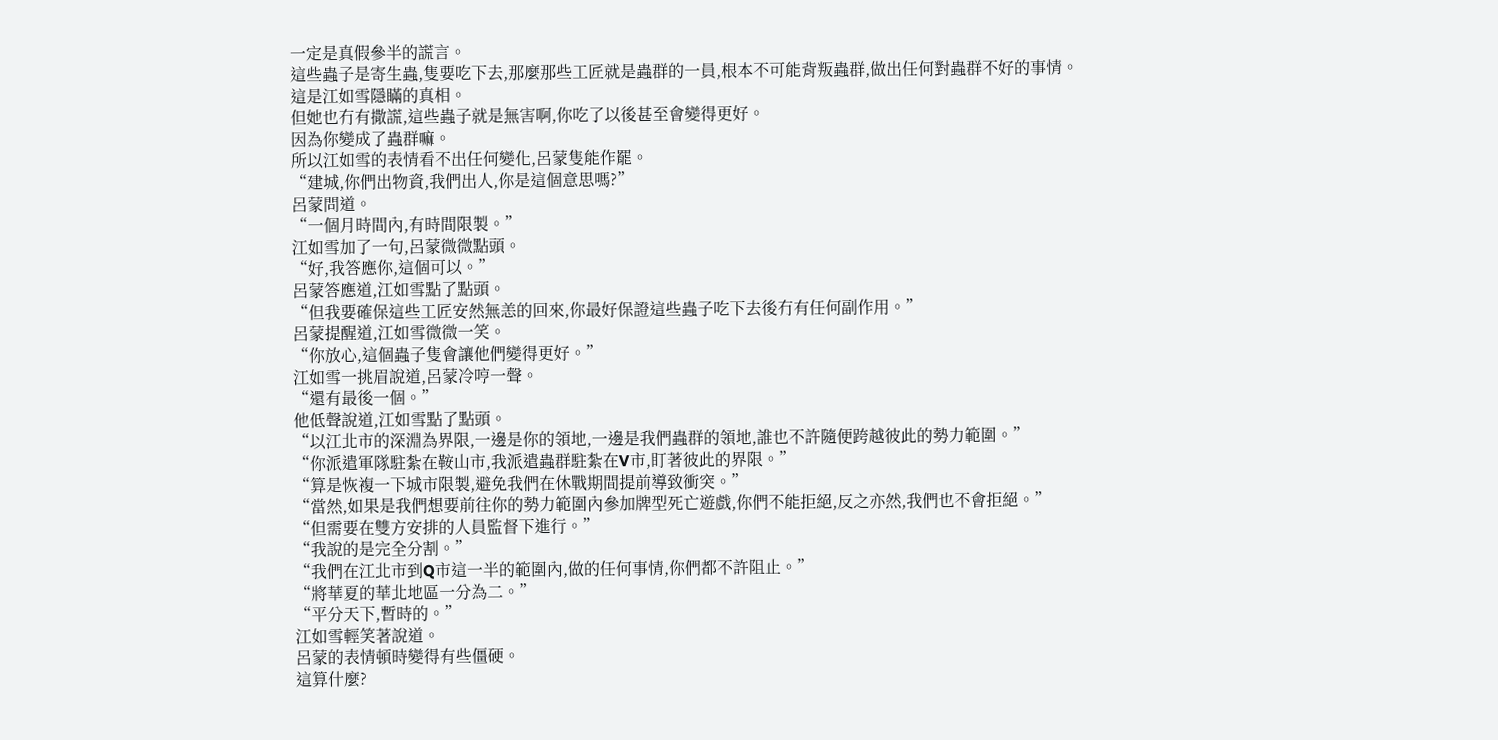一定是真假參半的謊言。
這些蟲子是寄生蟲,隻要吃下去,那麼那些工匠就是蟲群的一員,根本不可能背叛蟲群,做出任何對蟲群不好的事情。
這是江如雪隱瞞的真相。
但她也冇有撒謊,這些蟲子就是無害啊,你吃了以後甚至會變得更好。
因為你變成了蟲群嘛。
所以江如雪的表情看不出任何變化,呂蒙隻能作罷。
“建城,你們出物資,我們出人,你是這個意思嗎?”
呂蒙問道。
“一個月時間內,有時間限製。”
江如雪加了一句,呂蒙微微點頭。
“好,我答應你,這個可以。”
呂蒙答應道,江如雪點了點頭。
“但我要確保這些工匠安然無恙的回來,你最好保證這些蟲子吃下去後冇有任何副作用。”
呂蒙提醒道,江如雪微微一笑。
“你放心,這個蟲子隻會讓他們變得更好。”
江如雪一挑眉說道,呂蒙冷哼一聲。
“還有最後一個。”
他低聲說道,江如雪點了點頭。
“以江北市的深淵為界限,一邊是你的領地,一邊是我們蟲群的領地,誰也不許隨便跨越彼此的勢力範圍。”
“你派遣軍隊駐紮在鞍山市,我派遣蟲群駐紮在V市,盯著彼此的界限。”
“算是恢複一下城市限製,避免我們在休戰期間提前導致衝突。”
“當然,如果是我們想要前往你的勢力範圍內參加牌型死亡遊戲,你們不能拒絕,反之亦然,我們也不會拒絕。”
“但需要在雙方安排的人員監督下進行。”
“我說的是完全分割。”
“我們在江北市到Q市這一半的範圍內,做的任何事情,你們都不許阻止。”
“將華夏的華北地區一分為二。”
“平分天下,暫時的。”
江如雪輕笑著說道。
呂蒙的表情頓時變得有些僵硬。
這算什麼?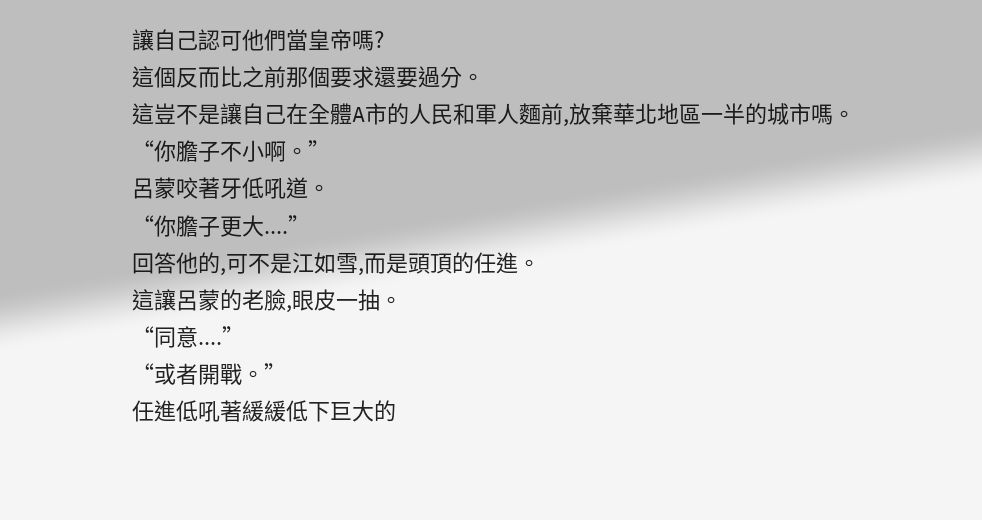讓自己認可他們當皇帝嗎?
這個反而比之前那個要求還要過分。
這豈不是讓自己在全體A市的人民和軍人麵前,放棄華北地區一半的城市嗎。
“你膽子不小啊。”
呂蒙咬著牙低吼道。
“你膽子更大....”
回答他的,可不是江如雪,而是頭頂的任進。
這讓呂蒙的老臉,眼皮一抽。
“同意....”
“或者開戰。”
任進低吼著緩緩低下巨大的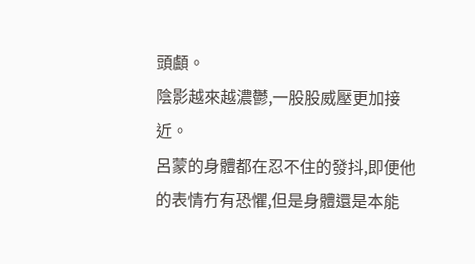頭顱。
陰影越來越濃鬱,一股股威壓更加接近。
呂蒙的身體都在忍不住的發抖,即便他的表情冇有恐懼,但是身體還是本能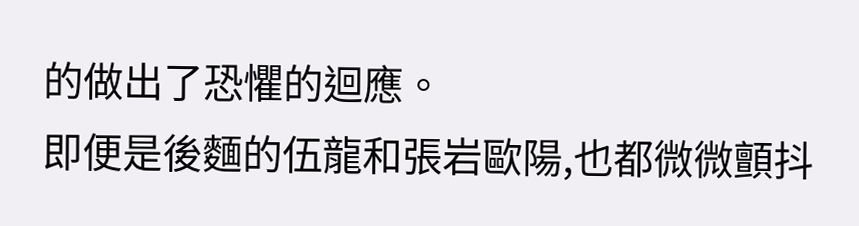的做出了恐懼的迴應。
即便是後麵的伍龍和張岩歐陽,也都微微顫抖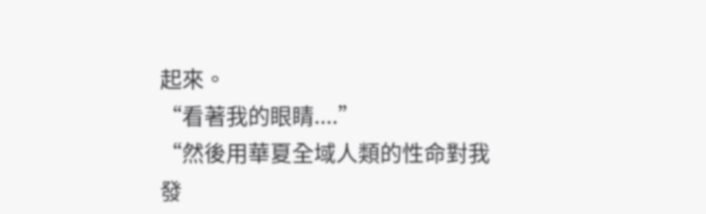起來。
“看著我的眼睛....”
“然後用華夏全域人類的性命對我發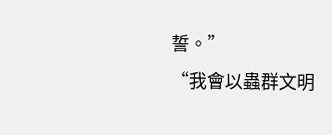誓。”
“我會以蟲群文明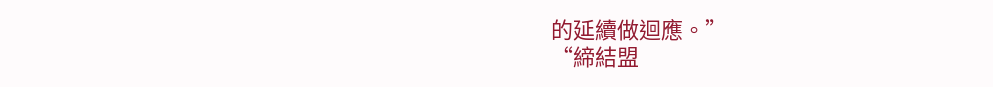的延續做迴應。”
“締結盟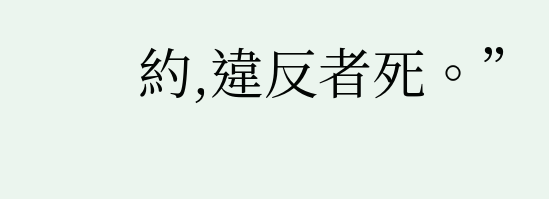約,違反者死。”